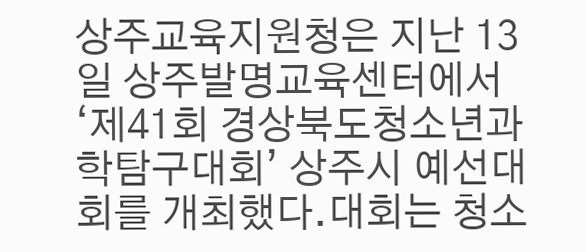상주교육지원청은 지난 13일 상주발명교육센터에서 ‘제41회 경상북도청소년과학탐구대회’ 상주시 예선대회를 개최했다.대회는 청소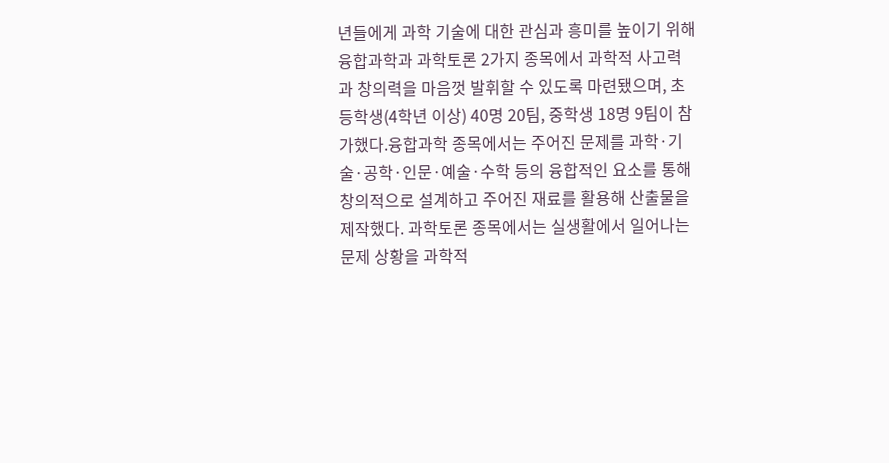년들에게 과학 기술에 대한 관심과 흥미를 높이기 위해 융합과학과 과학토론 2가지 종목에서 과학적 사고력과 창의력을 마음껏 발휘할 수 있도록 마련됐으며, 초등학생(4학년 이상) 40명 20팀, 중학생 18명 9팀이 참가했다.융합과학 종목에서는 주어진 문제를 과학·기술·공학·인문·예술·수학 등의 융합적인 요소를 통해 창의적으로 설계하고 주어진 재료를 활용해 산출물을 제작했다. 과학토론 종목에서는 실생활에서 일어나는 문제 상황을 과학적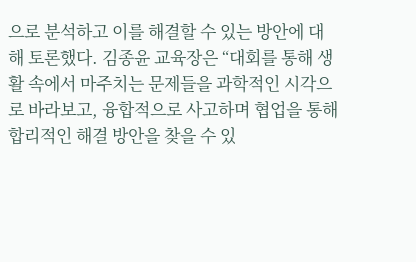으로 분석하고 이를 해결할 수 있는 방안에 대해 토론했다. 김종윤 교육장은 “대회를 통해 생활 속에서 마주치는 문제들을 과학적인 시각으로 바라보고, 융합적으로 사고하며 협업을 통해 합리적인 해결 방안을 찾을 수 있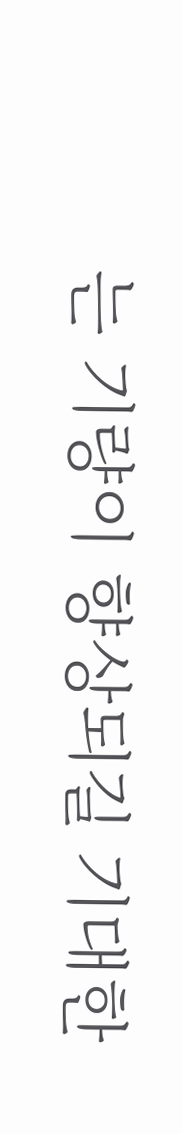는 기량이 향상되길 기대한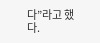다”라고 했다.